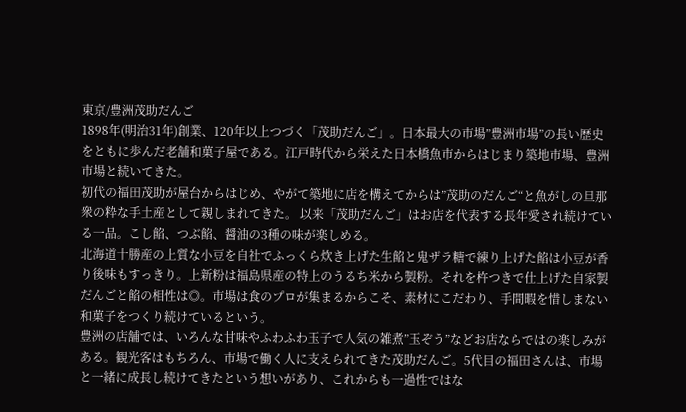東京/豊洲茂助だんご
1898年(明治31年)創業、120年以上つづく「茂助だんご」。日本最大の市場”豊洲市場”の長い歴史をともに歩んだ老舗和菓子屋である。江戸時代から栄えた日本橋魚市からはじまり築地市場、豊洲市場と続いてきた。
初代の福田茂助が屋台からはじめ、やがて築地に店を構えてからは”茂助のだんご“と魚がしの旦那衆の粋な手土産として親しまれてきた。 以来「茂助だんご」はお店を代表する長年愛され続けている一品。こし餡、つぶ餡、醤油の3種の味が楽しめる。
北海道十勝産の上質な小豆を自社でふっくら炊き上げた生餡と鬼ザラ糖で練り上げた餡は小豆が香り後味もすっきり。上新粉は福島県産の特上のうるち米から製粉。それを杵つきで仕上げた自家製だんごと餡の相性は◎。市場は食のプロが集まるからこそ、素材にこだわり、手間暇を惜しまない和菓子をつくり続けているという。
豊洲の店舗では、いろんな甘味やふわふわ玉子で人気の雑煮”玉ぞう”などお店ならではの楽しみがある。観光客はもちろん、市場で働く人に支えられてきた茂助だんご。5代目の福田さんは、市場と一緒に成長し続けてきたという想いがあり、これからも一過性ではな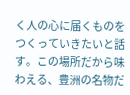く人の心に届くものをつくっていきたいと話す。この場所だから味わえる、豊洲の名物だ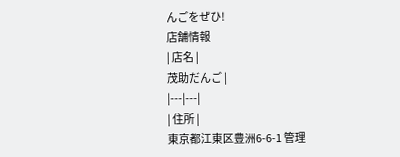んごをぜひ!
店舗情報
| 店名 |
茂助だんご |
|---|---|
| 住所 |
東京都江東区豊洲6-6-1 管理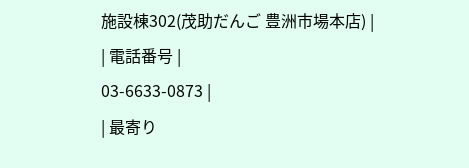施設棟302(茂助だんご 豊洲市場本店) |
| 電話番号 |
03-6633-0873 |
| 最寄り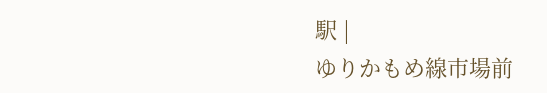駅 |
ゆりかもめ線市場前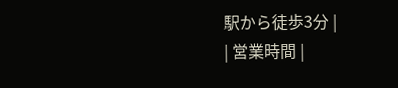駅から徒歩3分 |
| 営業時間 |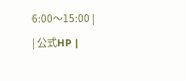6:00〜15:00 |
| 公式HP |